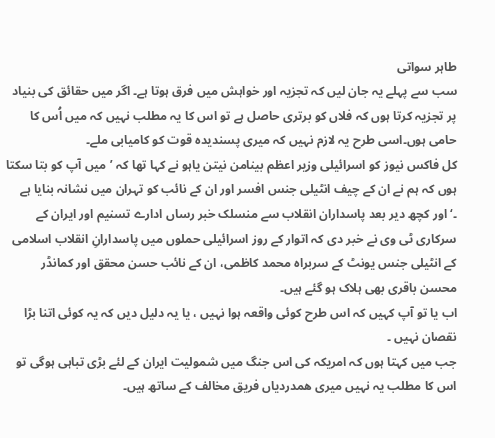طاہر سواتی
سب سے پہلے یہ جان لیں کہ تجزیہ اور خواہش میں فرق ہوتا ہے۔ اگر میں حقائق کی بنیاد پر تجزیہ کرتا ہوں کہ فلاں کو برتری حاصل ہے تو اس کا یہ مطلب نہیں کہ میں اُس کا حامی ہوں۔اسی طرح یہ لازم نہیں کہ میری پسندیدہ قوت کو کامیابی ملے۔
کل فاکس نیوز کو اسرائیلی وزیر اعظم بینامن نیتن یاہو نے کہا تھا کہ ’میں آپ کو بتا سکتا ہوں کہ ہم نے ان کے چیف انٹیلی جنس افسر اور ان کے نائب کو تہران میں نشانہ بنایا ہے ۔‘اور کچھ دیر بعد پاسداران انقلاب سے منسلک خبر رساں ادارے تسنیم اور ایران کے سرکاری ٹی وی نے خبر دی کہ اتوار کے روز اسرائیلی حملوں میں پاسدارانِ انقلاب اسلامی کے انٹیلی جنس یونٹ کے سربراہ محمد کاظمی، ان کے نائب حسن محقق اور کمانڈر محسن باقری بھی ہلاک ہو گئے ہیں۔
اب یا تو آپ کہیں کہ اس طرح کوئی واقعہ ہوا نہیں ، یا یہ دلیل دیں کہ یہ کوئی اتنا بڑا نقصان نہیں ۔
جب میں کہتا ہوں کہ امریکہ کی اس جنگ میں شمولیت ایران کے لئے بڑی تباہی ہوگی تو اس کا مطلب یہ نہیں میری ھمدردیاں فریق مخالف کے ساتھ ہیں۔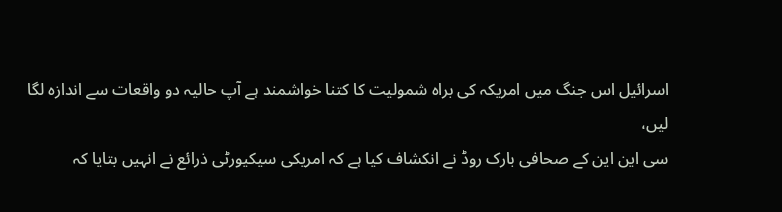اسرائیل اس جنگ میں امریکہ کی براہ شمولیت کا کتنا خواشمند ہے آپ حالیہ دو واقعات سے اندازہ لگا لیں،
سی این این کے صحافی بارک روڈ نے انکشاف کیا ہے کہ امریکی سیکیورٹی ذرائع نے انہیں بتایا کہ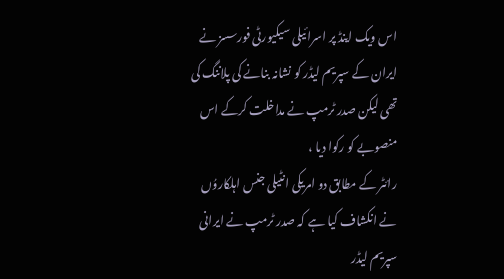اس ویک اینڈ پر اسرائیلی سیکیورٹی فورسسز نے ایران کے سپریم لیڈر کو نشانہ بنانے کی پلاننگ کی تھی لیکن صدر ٹرمپ نے مداخلت کرکے اس منصوبے کو رکوا دیا ،
رائٹر کے مطابق دو امریکی انٹیلی جنس اہلکاروُں نے انکشاف کیا ہے کہ صدر ٹرمپ نے ایرانی سپریم لیڈر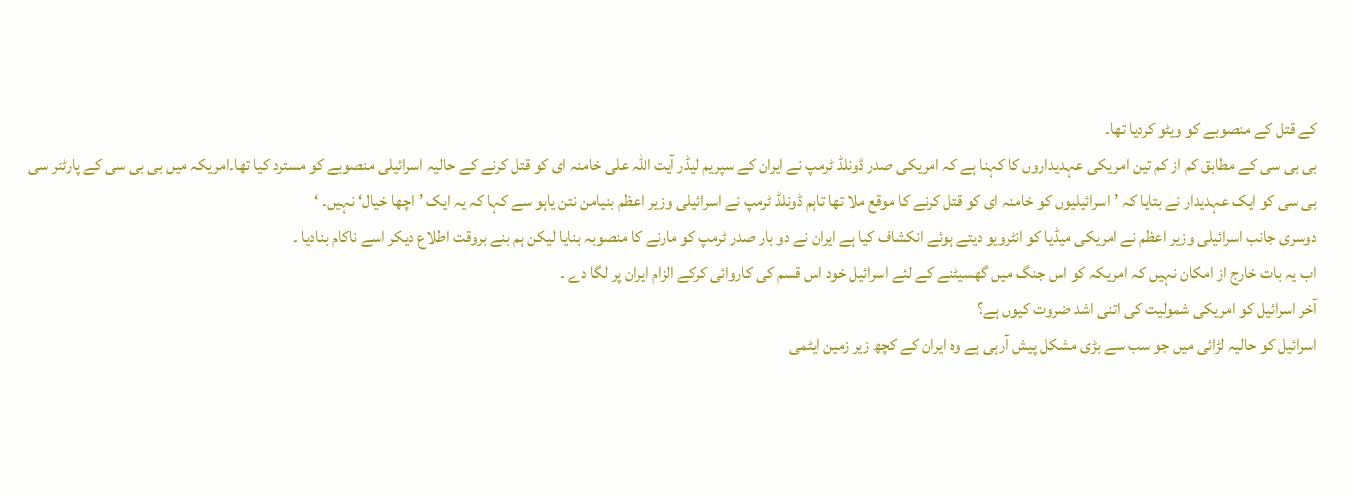کے قتل کے منصوبے کو ویٹو کردیا تھا۔
بی بی سی کے مطابق کم از کم تین امریکی عہدیداروں کا کہنا ہے کہ امریکی صدر ڈونلڈ ٹرمپ نے ایران کے سپریم لیڈر آیت اللہ علی خامنہ ای کو قتل کرنے کے حالیہ اسرائیلی منصوبے کو مسترد کیا تھا۔امریکہ میں بی بی سی کے پارٹنر سی بی سی کو ایک عہدیدار نے بتایا کہ ’اسرائیلیوں کو خامنہ ای کو قتل کرنے کا موقع ملا تھا تاہم ڈونلڈ ٹرمپ نے اسرائیلی وزیر اعظم بنیامن نتن یاہو سے کہا کہ یہ ایک ’اچھا خیال‘ نہیں۔ ‘
دوسری جانب اسرائیلی وزیر اعظم نے امریکی میڈیا کو انٹرویو دیتے ہوئے انکشاف کیا ہے ایران نے دو بار صدر ٹرمپ کو مارنے کا منصوبہ بنایا لیکن ہم بنے بروقت اطلاع دیکر اسے ناکام بنادیا ۔
اب یہ بات خارج از امکان نہیں کہ امریکہ کو اس جنگ میں گھسیٹنے کے لئے اسرائیل خود اس قسم کی کاروائی کرکے الزام ایران پر لگا دے ۔
آخر اسرائیل کو امریکی شمولیت کی اتنی اشد ضروت کیوں ہے؟
اسرائیل کو حالیہ لڑائی میں جو سب سے بڑی مشکل پیش آرہی ہے وہ ایران کے کچھ زیر زمین ایٹمی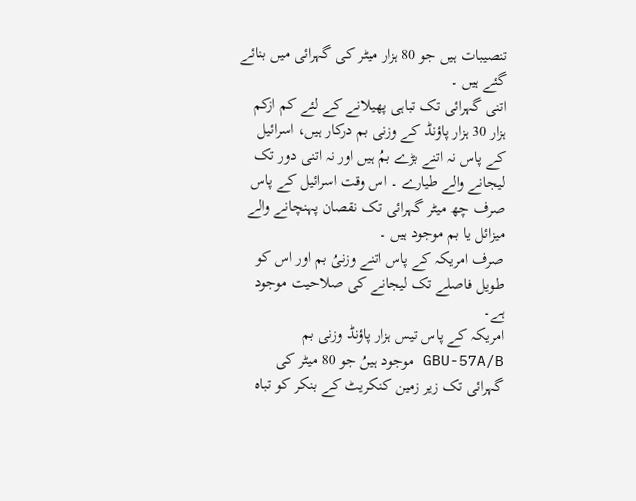تنصیبات ہیں جو 80 ہزار میٹر کی گہرائی میں بنائے گئے ہیں ۔
اتنی گہرائی تک تباہی پھیلانے کے لئے کم ازکم ہزار 30 ہزار پاؤنڈ کے وزنی بم درکار ہیں، اسرائیل کے پاس نہ اتنے بڑے بمُ ہیں اور نہ اتنی دور تک لیجانے والے طیارے ۔ اس وقت اسرائیل کے پاس صرف چھ میٹر گہرائی تک نقصان پہنچانے والے میزائل یا بم موجود ہیں ۔
صرف امریکہ کے پاس اتنے وزنیُ بم اور اس کو طویل فاصلے تک لیجانے کی صلاحیت موجود ہے۔
امریکہ کے پاس تیس ہزار پاؤنڈ وزنی بم GBU-57A/B موجود ہیںُ جو 80 میٹر کی گہرائی تک زیر زمین کنکریٹ کے بنکر کو تباہ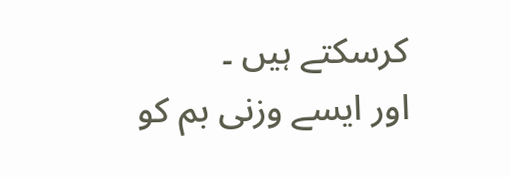کرسکتے ہیں ۔
اور ایسے وزنی بم کو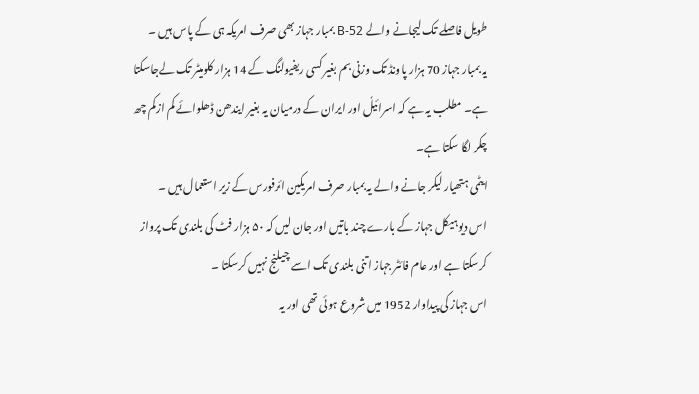طویل فاصلے تک لیجانے والے B-52 بمبار جہاز بھی صرف امریکہ ہی کے پاس ہیں ۔
یہ بمبار جہاز 70 ہزار پاونڈ تک وزنی بم بغیر کسی ریفیولنگ کے 14 ہزار کلومیٹر تک لےجاسکتا ہے۔ مطلب یہ ہے کہ اسرائیلٗ اور ایران کے درمیان یہ بغیر ایندھن ڈھلوائے کم ازکم چھ چکر لگا سکتا ہے۔
ایٹمی ہتھیار لیکر جانے والے یہ بمبار صرف امریکین ائرفورس کے زیر استعمال ہیں ۔
اس دیوہیکل جہاز کے بارے چند باتیں اور جان لیں کہ ۵۰ ہزار فٹ کی بلندی تک پرواز کرسکتا ہے اور عام فائٹر جہاز اتنی بلندی تک اسے چیلنج نہیں کرسکتا ۔
اس جہاز کی پیداوار 1952 میں شروع ہوئی تھی اور یہ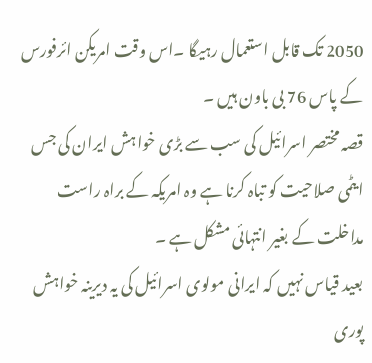2050 تک قابل استعمال رہیگا ۔اس وقت امریکن ائرفورس کے پاس 76 بی باون ہیں ۔
قصہ مختصر اسرائیل کی سب سے بڑی خواہش ایران کی جس ایٹمی صلاحیت کو تباہ کرنا ہے وہ امریکہ کے براہ راست مداخلت کے بغیر انتہائی مشکل ہے ۔
بعید قیاس نہیں کہ ایرانی مولوی اسرائیل کی یہ دیرینہ خواہش پوری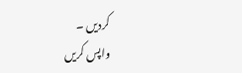کردیں ۔
واپس کریں